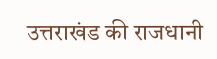उत्तराखंड की राजधानी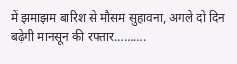में झमाझम बारिश से मौसम सुहावना, अगले दो दिन बढ़ेगी मानसून की रफ्तार……….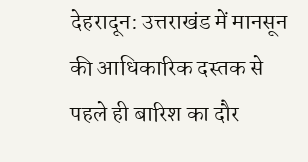देहरादून: उत्तराखंड में मानसून की आधिकारिक दस्तक से पहले ही बारिश का दौर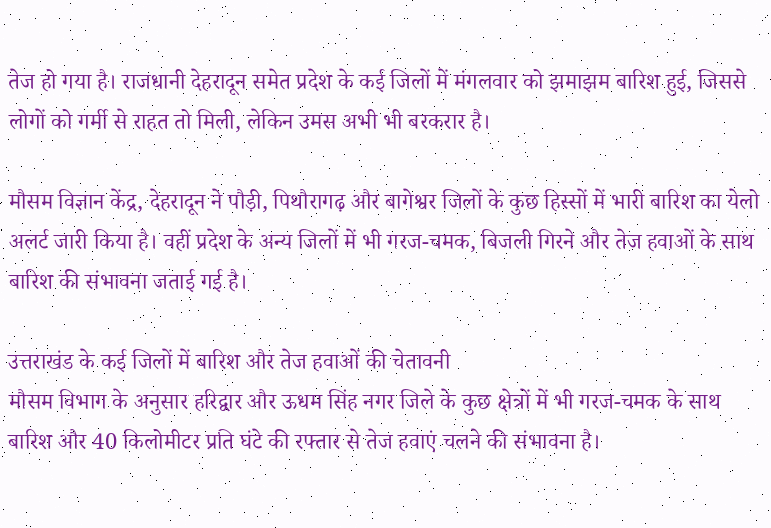तेज हो गया है। राजधानी देहरादून समेत प्रदेश के कई जिलों में मंगलवार को झमाझम बारिश हुई, जिससे लोगों को गर्मी से राहत तो मिली, लेकिन उमस अभी भी बरकरार है।

मौसम विज्ञान केंद्र, देहरादून ने पौड़ी, पिथौरागढ़ और बागेश्वर जिलों के कुछ हिस्सों में भारी बारिश का येलो अलर्ट जारी किया है। वहीं प्रदेश के अन्य जिलों में भी गरज-चमक, बिजली गिरने और तेज हवाओं के साथ बारिश की संभावना जताई गई है।

उत्तराखंड के कई जिलों में बारिश और तेज हवाओं की चेतावनी
मौसम विभाग के अनुसार हरिद्वार और ऊधम सिंह नगर जिले के कुछ क्षेत्रों में भी गरज-चमक के साथ बारिश और 40 किलोमीटर प्रति घंटे की रफ्तार से तेज हवाएं चलने की संभावना है।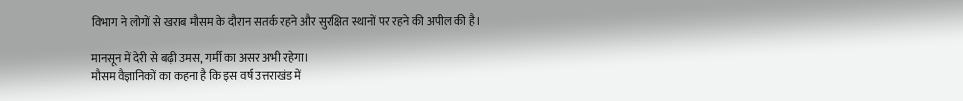विभाग ने लोगों से खराब मौसम के दौरान सतर्क रहने और सुरक्षित स्थानों पर रहने की अपील की है।

मानसून में देरी से बढ़ी उमस, गर्मी का असर अभी रहेगा।
मौसम वैज्ञानिकों का कहना है कि इस वर्ष उत्तराखंड में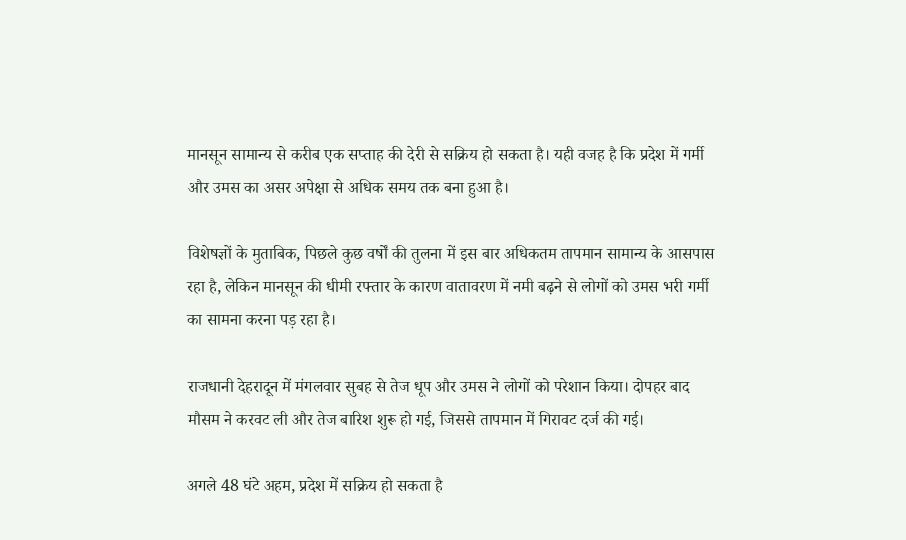मानसून सामान्य से करीब एक सप्ताह की देरी से सक्रिय हो सकता है। यही वजह है कि प्रदेश में गर्मी और उमस का असर अपेक्षा से अधिक समय तक बना हुआ है।

विशेषज्ञों के मुताबिक, पिछले कुछ वर्षों की तुलना में इस बार अधिकतम तापमान सामान्य के आसपास रहा है, लेकिन मानसून की धीमी रफ्तार के कारण वातावरण में नमी बढ़ने से लोगों को उमस भरी गर्मी का सामना करना पड़ रहा है।

राजधानी देहरादून में मंगलवार सुबह से तेज धूप और उमस ने लोगों को परेशान किया। दोपहर बाद मौसम ने करवट ली और तेज बारिश शुरू हो गई, जिससे तापमान में गिरावट दर्ज की गई।

अगले 48 घंटे अहम, प्रदेश में सक्रिय हो सकता है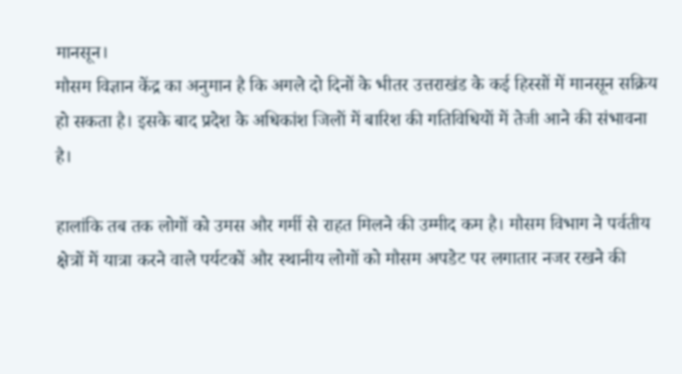मानसून।
मौसम विज्ञान केंद्र का अनुमान है कि अगले दो दिनों के भीतर उत्तराखंड के कई हिस्सों में मानसून सक्रिय हो सकता है। इसके बाद प्रदेश के अधिकांश जिलों में बारिश की गतिविधियों में तेजी आने की संभावना है।

हालांकि तब तक लोगों को उमस और गर्मी से राहत मिलने की उम्मीद कम है। मौसम विभाग ने पर्वतीय क्षेत्रों में यात्रा करने वाले पर्यटकों और स्थानीय लोगों को मौसम अपडेट पर लगातार नजर रखने की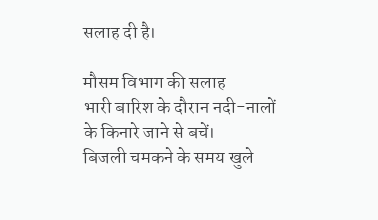सलाह दी है।

मौसम विभाग की सलाह
भारी बारिश के दौरान नदी-नालों के किनारे जाने से बचें।
बिजली चमकने के समय खुले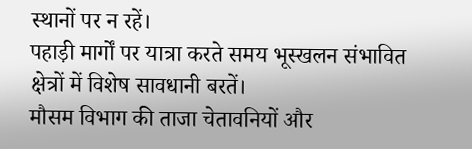स्थानों पर न रहें।
पहाड़ी मार्गों पर यात्रा करते समय भूस्खलन संभावित क्षेत्रों में विशेष सावधानी बरतें।
मौसम विभाग की ताजा चेतावनियों और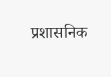प्रशासनिक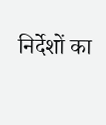निर्देशों का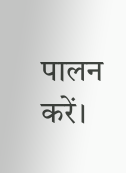पालन करें।